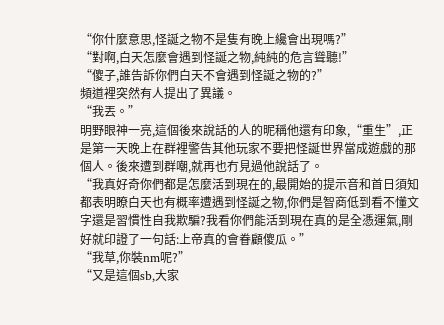“你什麼意思,怪誕之物不是隻有晚上纔會出現嗎?”
“對啊,白天怎麼會遇到怪誕之物,純純的危言聳聽!”
“傻子,誰告訴你們白天不會遇到怪誕之物的?”
頻道裡突然有人提出了異議。
“我丟。”
明野眼神一亮,這個後來說話的人的昵稱他還有印象,“重生”,正是第一天晚上在群裡警告其他玩家不要把怪誕世界當成遊戲的那個人。後來遭到群嘲,就再也冇見過他說話了。
“我真好奇你們都是怎麼活到現在的,最開始的提示音和首日須知都表明瞭白天也有概率遭遇到怪誕之物,你們是智商低到看不懂文字還是習慣性自我欺騙?我看你們能活到現在真的是全憑運氣,剛好就印證了一句話:上帝真的會眷顧傻瓜。”
“我草,你裝nm呢?”
“又是這個sb,大家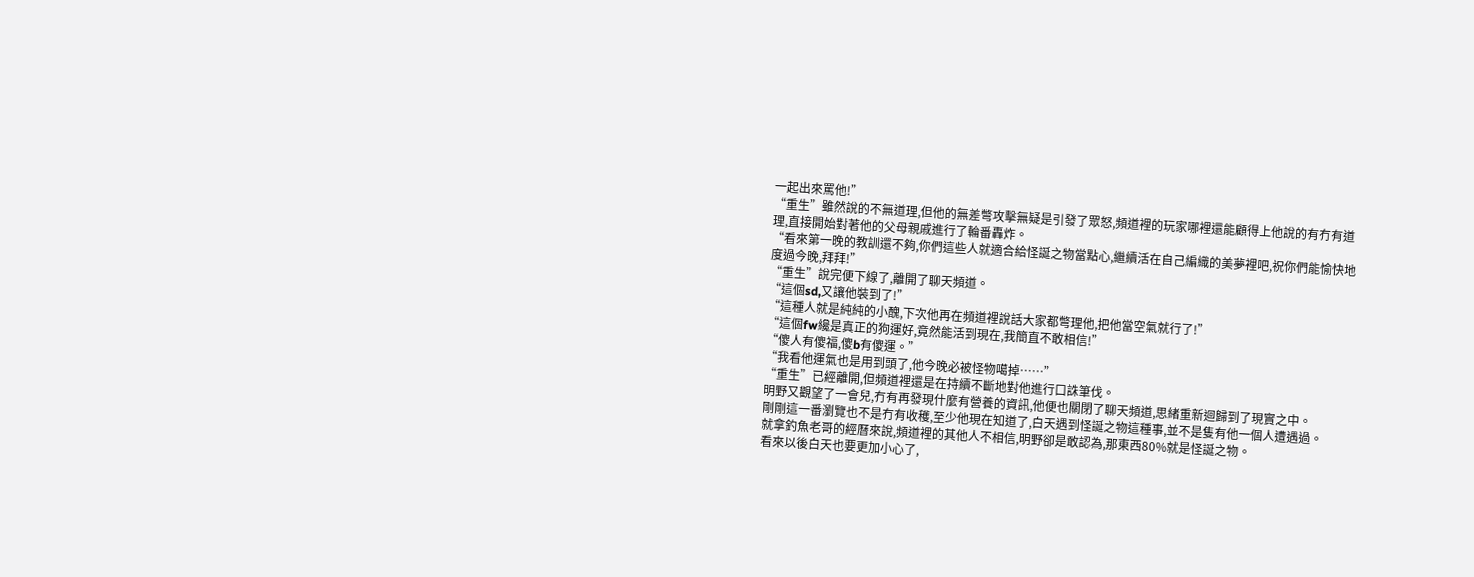一起出來罵他!”
“重生”雖然說的不無道理,但他的無差彆攻擊無疑是引發了眾怒,頻道裡的玩家哪裡還能顧得上他說的有冇有道理,直接開始對著他的父母親戚進行了輪番轟炸。
“看來第一晚的教訓還不夠,你們這些人就適合給怪誕之物當點心,繼續活在自己編織的美夢裡吧,祝你們能愉快地度過今晚,拜拜!”
“重生”說完便下線了,離開了聊天頻道。
“這個sd,又讓他裝到了!”
“這種人就是純純的小醜,下次他再在頻道裡說話大家都彆理他,把他當空氣就行了!”
“這個fw纔是真正的狗運好,竟然能活到現在,我簡直不敢相信!”
“傻人有傻福,傻b有傻運。”
“我看他運氣也是用到頭了,他今晚必被怪物噶掉……”
“重生”已經離開,但頻道裡還是在持續不斷地對他進行口誅筆伐。
明野又觀望了一會兒,冇有再發現什麼有營養的資訊,他便也關閉了聊天頻道,思緒重新迴歸到了現實之中。
剛剛這一番瀏覽也不是冇有收穫,至少他現在知道了,白天遇到怪誕之物這種事,並不是隻有他一個人遭遇過。
就拿釣魚老哥的經曆來說,頻道裡的其他人不相信,明野卻是敢認為,那東西80%就是怪誕之物。
看來以後白天也要更加小心了,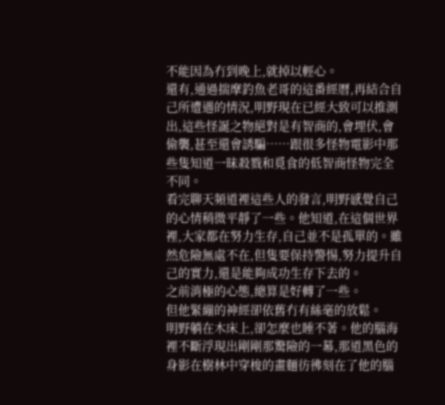不能因為冇到晚上,就掉以輕心。
還有,通過揣摩釣魚老哥的這番經曆,再結合自己所遭遇的情況,明野現在已經大致可以推測出,這些怪誕之物絕對是有智商的,會埋伏,會偷襲,甚至還會誘騙……跟很多怪物電影中那些隻知道一昧殺戮和覓食的低智商怪物完全不同。
看完聊天頻道裡這些人的發言,明野感覺自己的心情稍微平靜了一些。他知道,在這個世界裡,大家都在努力生存,自己並不是孤單的。雖然危險無處不在,但隻要保持警惕,努力提升自己的實力,還是能夠成功生存下去的。
之前消極的心態,總算是好轉了一些。
但他緊繃的神經卻依舊冇有絲毫的放鬆。
明野躺在木床上,卻怎麼也睡不著。他的腦海裡不斷浮現出剛剛那驚險的一幕,那道黑色的身影在樹林中穿梭的畫麵彷彿刻在了他的腦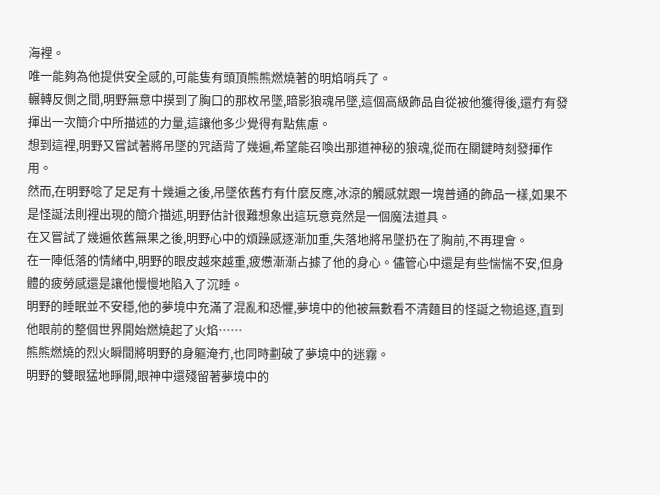海裡。
唯一能夠為他提供安全感的,可能隻有頭頂熊熊燃燒著的明焰哨兵了。
輾轉反側之間,明野無意中摸到了胸口的那枚吊墜,暗影狼魂吊墜,這個高級飾品自從被他獲得後,還冇有發揮出一次簡介中所描述的力量,這讓他多少覺得有點焦慮。
想到這裡,明野又嘗試著將吊墜的咒語背了幾遍,希望能召喚出那道神秘的狼魂,從而在關鍵時刻發揮作用。
然而,在明野唸了足足有十幾遍之後,吊墜依舊冇有什麼反應,冰涼的觸感就跟一塊普通的飾品一樣,如果不是怪誕法則裡出現的簡介描述,明野估計很難想象出這玩意竟然是一個魔法道具。
在又嘗試了幾遍依舊無果之後,明野心中的煩躁感逐漸加重,失落地將吊墜扔在了胸前,不再理會。
在一陣低落的情緒中,明野的眼皮越來越重,疲憊漸漸占據了他的身心。儘管心中還是有些惴惴不安,但身體的疲勞感還是讓他慢慢地陷入了沉睡。
明野的睡眠並不安穩,他的夢境中充滿了混亂和恐懼,夢境中的他被無數看不清麵目的怪誕之物追逐,直到他眼前的整個世界開始燃燒起了火焰……
熊熊燃燒的烈火瞬間將明野的身軀淹冇,也同時劃破了夢境中的迷霧。
明野的雙眼猛地睜開,眼神中還殘留著夢境中的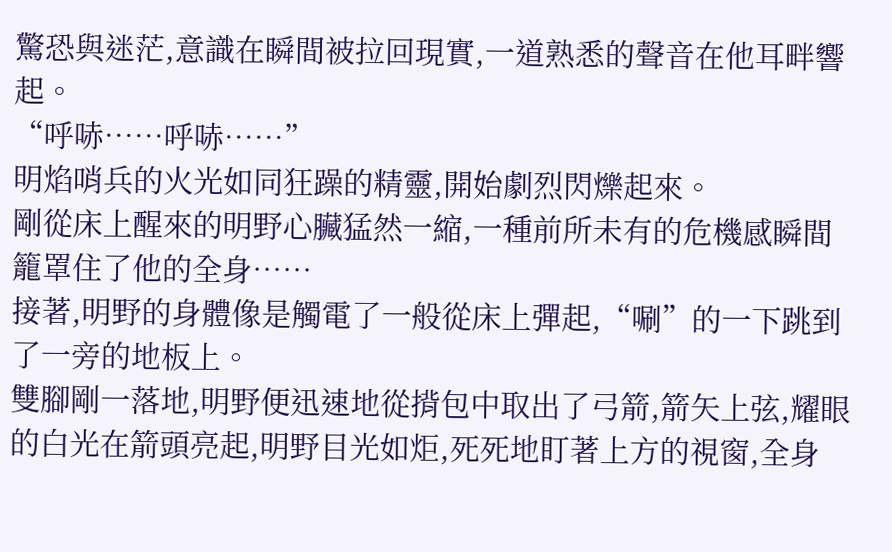驚恐與迷茫,意識在瞬間被拉回現實,一道熟悉的聲音在他耳畔響起。
“呼哧……呼哧……”
明焰哨兵的火光如同狂躁的精靈,開始劇烈閃爍起來。
剛從床上醒來的明野心臟猛然一縮,一種前所未有的危機感瞬間籠罩住了他的全身……
接著,明野的身體像是觸電了一般從床上彈起,“唰”的一下跳到了一旁的地板上。
雙腳剛一落地,明野便迅速地從揹包中取出了弓箭,箭矢上弦,耀眼的白光在箭頭亮起,明野目光如炬,死死地盯著上方的視窗,全身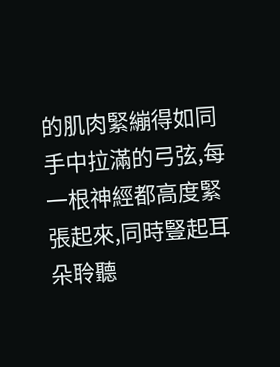的肌肉緊繃得如同手中拉滿的弓弦,每一根神經都高度緊張起來,同時豎起耳朵聆聽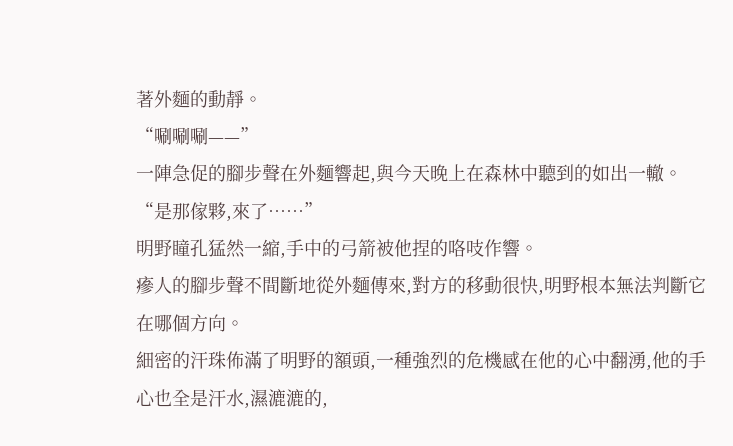著外麵的動靜。
“唰唰唰——”
一陣急促的腳步聲在外麵響起,與今天晚上在森林中聽到的如出一轍。
“是那傢夥,來了……”
明野瞳孔猛然一縮,手中的弓箭被他捏的咯吱作響。
瘮人的腳步聲不間斷地從外麵傳來,對方的移動很快,明野根本無法判斷它在哪個方向。
細密的汗珠佈滿了明野的額頭,一種強烈的危機感在他的心中翻湧,他的手心也全是汗水,濕漉漉的,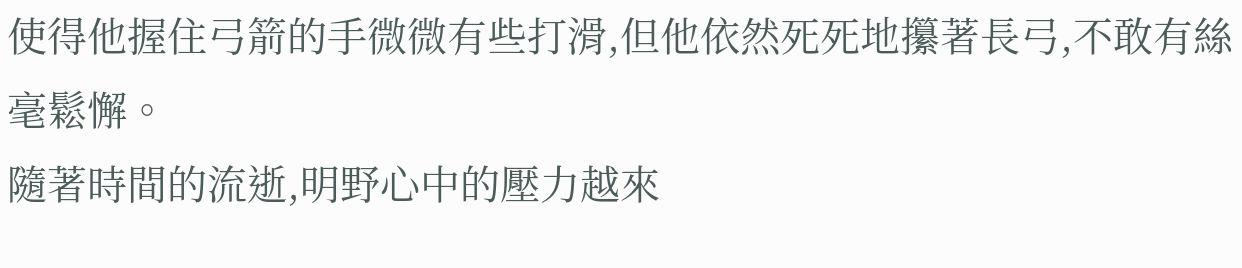使得他握住弓箭的手微微有些打滑,但他依然死死地攥著長弓,不敢有絲毫鬆懈。
隨著時間的流逝,明野心中的壓力越來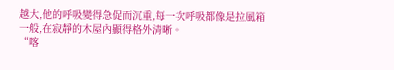越大,他的呼吸變得急促而沉重,每一次呼吸都像是拉風箱一般,在寂靜的木屋內顯得格外清晰。
“喀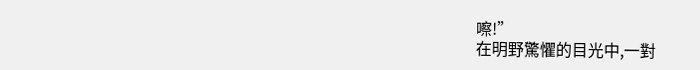嚓!”
在明野驚懼的目光中,一對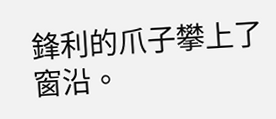鋒利的爪子攀上了窗沿。